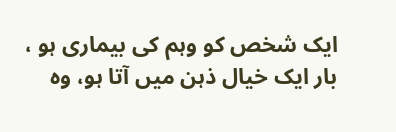ایک شخص کو وہم کی بیماری ہو ، بار ایک خیال ذہن میں آتا ہو، وہ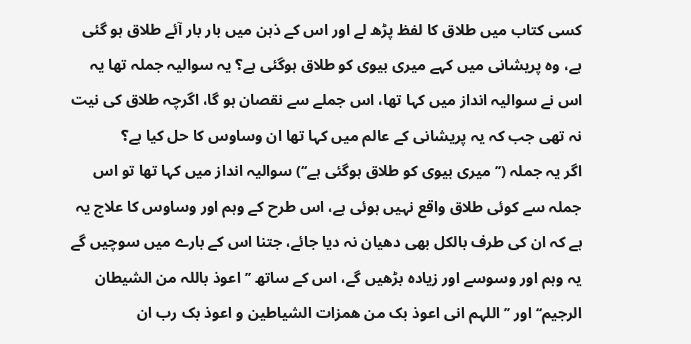کسی کتاب میں طلاق کا لفظ پڑھ لے اور اس کے ذہن میں بار بار آئے طلاق ہو گئی ہے، وہ پریشانی میں کہے میری بیوی کو طلاق ہوگئی ہے؟ یہ سوالیہ جملہ تھا یہ اس نے سوالیہ انداز میں کہا تھا، اس جملے سے نقصان ہو گا، اگرچہ طلاق کی نیت نہ تھی جب کہ یہ پریشانی کے عالم میں کہا تھا ان وساوس کا حل کیا ہے؟
اگر یہ جملہ (’’ میری بیوی کو طلاق ہوگئی ہے‘‘) سوالیہ انداز میں کہا تھا تو اس جملہ سے کوئی طلاق واقع نہیں ہوئی ہے، اس طرح کے وہم اور وساوس کا علاج یہ ہے کہ ان کی طرف بالکل بھی دھیان نہ دیا جائے، جتنا اس کے بارے میں سوچیں گے یہ وہم اور وسوسے اور زیادہ بڑھیں گے، اس کے ساتھ ’’اعوذ باللہ من الشیطان الرجیم‘‘ اور ’’اللہم انی اعوذ بک من ھمزات الشیاطین و اعوذ بک رب ان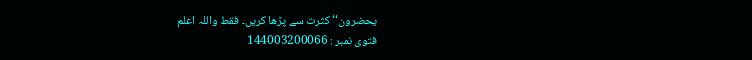یحضرون‘‘ کثرت سے پڑھا کریں۔ فقط واللہ اعلم
فتوی نمبر : 144003200066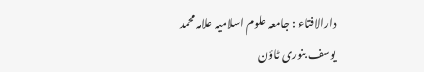دارالافتاء : جامعہ علوم اسلامیہ علامہ محمد یوسف بنوری ٹاؤن